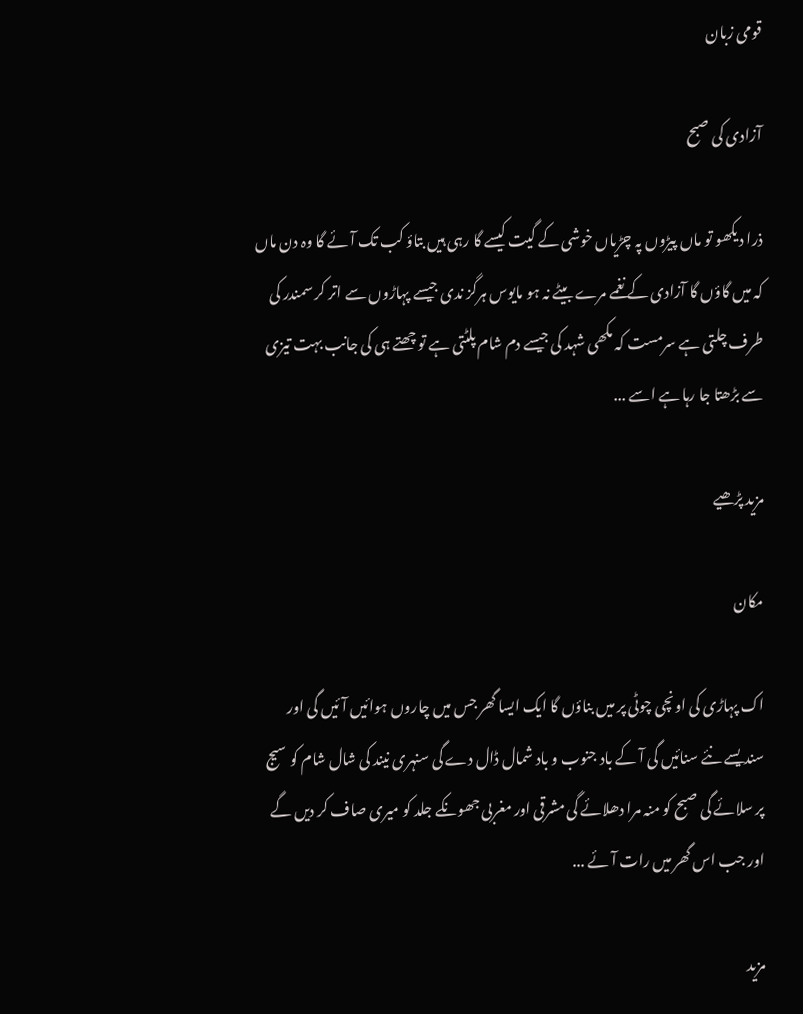قومی زبان

آزادی کی صبح

ذرا دیکھو تو ماں پیڑوں پہ چڑیاں خوشی کے گیت کیسے گا رہی ہیں بتاؤ کب تک آئے گا وہ دن ماں کہ میں گاؤں گا آزادی کے نغمے مرے بیٹے نہ ہو مایوس ہرگز ندی جیسے پہاڑوں سے اتر کر سمندر کی طرف چلتی ہے سرمست کہ مکھی شہد کی جیسے دم شام پلٹتی ہے تو چھتے ہی کی جانب بہت تیزی سے بڑھتا جا رہا ہے اسے ...

مزید پڑھیے

مکان

اک پہاڑی کی اونچی چوٹی پر میں بناؤں گا ایک ایسا گھر جس میں چاروں ہوائیں آئیں گی اور سندیسے نئے سنائیں گی آ کے باد جنوب و باد شمال ڈال دے گی سنہری نیند کی شال شام کو سیج پر سلائے گی صبح کو منہ مرا دھلائے گی مشرقی اور مغربی جھونکے جلد کو میری صاف کر دیں گے اور جب اس گھر میں رات آئے ...

مزید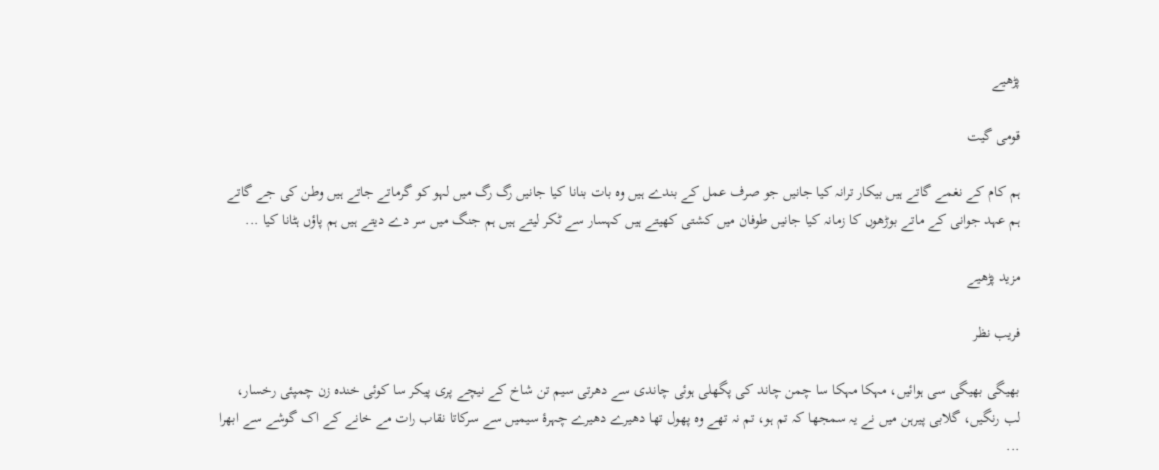پڑھیے

قومی گیت

ہم کام کے نغمے گاتے ہیں بیکار ترانہ کیا جانیں جو صرف عمل کے بندے ہیں وہ بات بنانا کیا جانیں رگ رگ میں لہو کو گرماتے جاتے ہیں وطن کی جے گاتے ہم عہد جوانی کے ماتے بوڑھوں کا زمانہ کیا جانیں طوفان میں کشتی کھیتے ہیں کہسار سے ٹکر لیتے ہیں ہم جنگ میں سر دے دیتے ہیں ہم پاؤں ہٹانا کیا ...

مزید پڑھیے

فریب نظر

بھیگی بھیگی سی ہوائیں، مہکا مہکا سا چمن چاند کی پگھلی ہوئی چاندی سے دھرتی سیم تن شاخ کے نیچے پری پیکر سا کوئی خندہ زن چمپئی رخسار، لب رنگیں، گلابی پیرہن میں نے یہ سمجھا کہ تم ہو، تم نہ تھے وہ پھول تھا دھیرے دھیرے چہرۂ سیمیں سے سرکاتا نقاب رات مے خانے کے اک گوشے سے ابھرا ...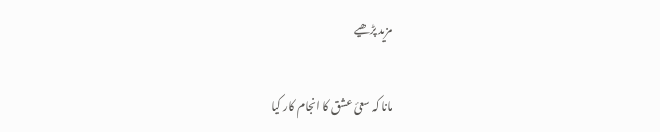مزید پڑھیے

مانا کہ سعئ عشق کا انجام کار کیا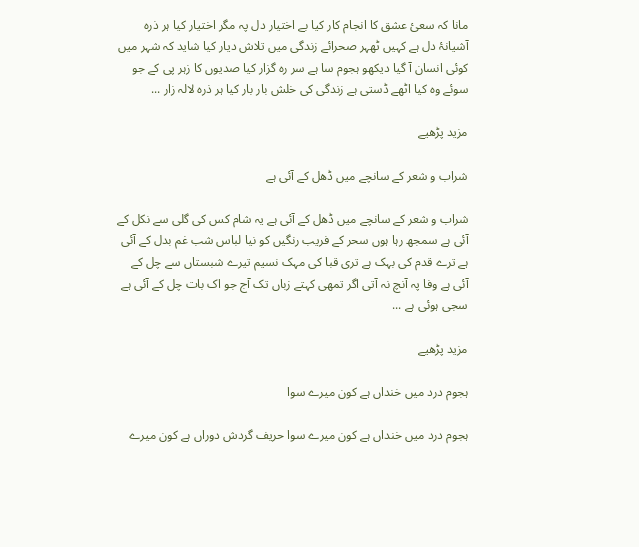مانا کہ سعئ عشق کا انجام کار کیا بے اختیار دل پہ مگر اختیار کیا ہر ذرہ آشیانۂ دل ہے کہیں ٹھہر صحرائے زندگی میں تلاش دیار کیا شاید کہ شہر میں کوئی انسان آ گیا دیکھو ہجوم سا ہے سر رہ گزار کیا صدیوں کا زہر پی کے جو سوئے وہ کیا اٹھے ڈستی ہے زندگی کی خلش بار بار کیا ہر ذرہ لالہ زار ...

مزید پڑھیے

شراب و شعر کے سانچے میں ڈھل کے آئی ہے

شراب و شعر کے سانچے میں ڈھل کے آئی ہے یہ شام کس کی گلی سے نکل کے آئی ہے سمجھ رہا ہوں سحر کے فریب رنگیں کو نیا لباس شب غم بدل کے آئی ہے ترے قدم کی بہک ہے تری قبا کی مہک نسیم تیرے شبستاں سے چل کے آئی ہے وفا پہ آنچ نہ آتی اگر تمھی کہتے زباں تک آج جو اک بات چل کے آئی ہے سجی ہوئی ہے ...

مزید پڑھیے

ہجوم درد میں خنداں ہے کون میرے سوا

ہجوم درد میں خنداں ہے کون میرے سوا حریف گردش دوراں ہے کون میرے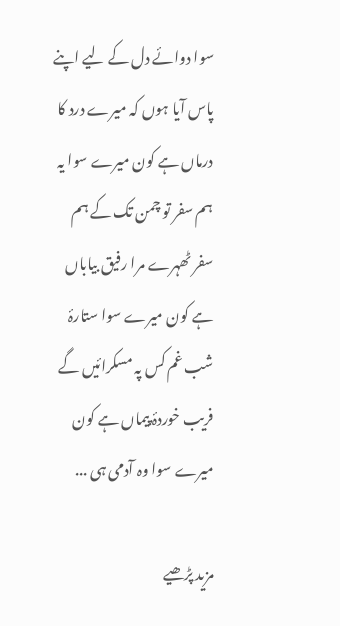سوا دوائے دل کے لیے اپنے پاس آیا ہوں کہ میرے درد کا درماں ہے کون میرے سوا یہ ہم سفر تو چمن تک کے ہم سفر ٹھہرے مرا رفیق بیاباں ہے کون میرے سوا ستارۂ شب غم کس پہ مسکرائیں گے فریب خوردۂ پیماں ہے کون میرے سوا وہ آدمی ہی ...

مزید پڑھیے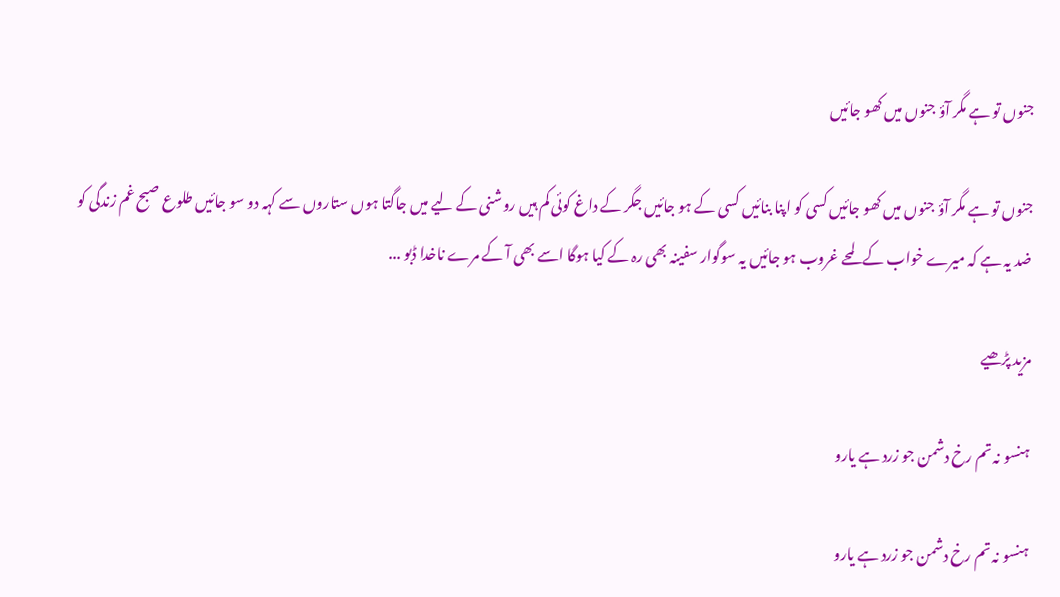جنوں تو ہے مگر آؤ جنوں میں کھو جائیں

جنوں تو ہے مگر آؤ جنوں میں کھو جائیں کسی کو اپنا بنائیں کسی کے ہو جائیں جگر کے داغ کوئی کم ہیں روشنی کے لیے میں جاگتا ہوں ستاروں سے کہہ دو سو جائیں طلوع صبح غم زندگی کو ضد یہ ہے کہ میرے خواب کے لمحے غروب ہو جائیں یہ سوگوار سفینہ بھی رہ کے کیا ہوگا اسے بھی آ کے مرے ناخدا ڈبو ...

مزید پڑھیے

ہنسو نہ تم رخ دشمن جو زرد ہے یارو

ہنسو نہ تم رخ دشمن جو زرد ہے یارو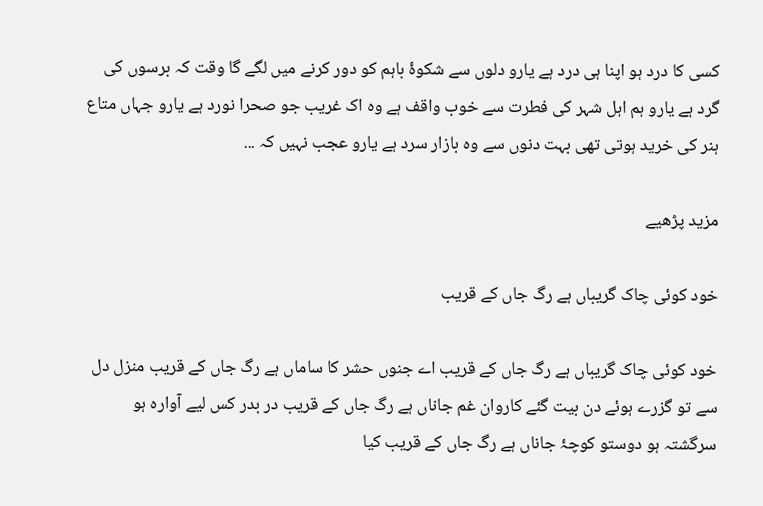کسی کا درد ہو اپنا ہی درد ہے یارو دلوں سے شکوۂ باہم کو دور کرنے میں لگے گا وقت کہ برسوں کی گرد ہے یارو ہم اہل شہر کی فطرت سے خوب واقف ہے وہ اک غریب جو صحرا نورد ہے یارو جہاں متاع ہنر کی خرید ہوتی تھی بہت دنوں سے وہ بازار سرد ہے یارو عجب نہیں کہ ...

مزید پڑھیے

خود کوئی چاک گریباں ہے رگ جاں کے قریب

خود کوئی چاک گریباں ہے رگ جاں کے قریب اے جنوں حشر کا ساماں ہے رگ جاں کے قریب منزل دل سے تو گزرے ہوئے دن بیت گئے کاروان غم جاناں ہے رگ جاں کے قریب در بدر کس لیے آوارہ ہو سرگشتہ ہو دوستو کوچۂ جاناں ہے رگ جاں کے قریب کیا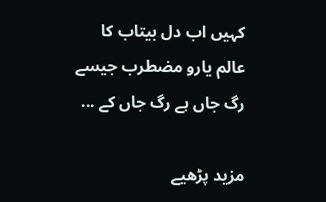کہیں اب دل بیتاب کا عالم یارو مضطرب جیسے رگ جاں ہے رگ جاں کے ...

مزید پڑھیے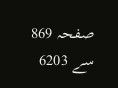صفحہ 869 سے 6203